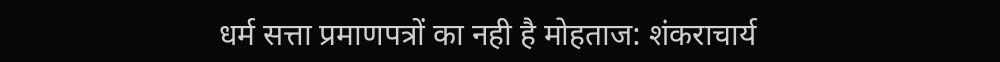धर्म सत्ता प्रमाणपत्रों का नही है मोहताज: शंकराचार्य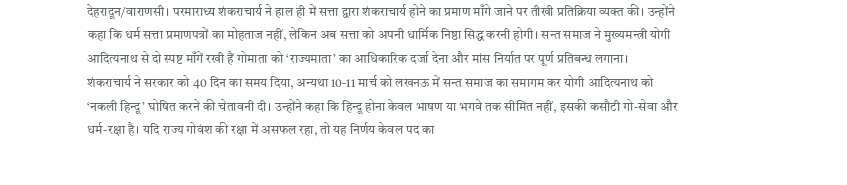देहरादून/वाराणसी। परमाराध्य शंकराचार्य ने हाल ही में सत्ता द्वारा शंकराचार्य होने का प्रमाण माँगे जाने पर तीखी प्रतिक्रिया व्यक्त की। उन्होंने कहा कि धर्म सत्ता प्रमाणपत्रों का मोहताज नहीं, लेकिन अब सत्ता को अपनी धार्मिक निष्ठा सिद्ध करनी होगी। सन्त समाज ने मुख्यमन्त्री योगी आदित्यनाथ से दो स्पष्ट माँगें रखी हैं गोमाता को ‘राज्यमाता’ का आधिकारिक दर्जा देना और मांस निर्यात पर पूर्ण प्रतिबन्ध लगाना।
शंकराचार्य ने सरकार को 40 दिन का समय दिया, अन्यथा 10-11 मार्च को लखनऊ में सन्त समाज का समागम कर योगी आदित्यनाथ को ‘नकली हिन्दू’ घोषित करने की चेतावनी दी। उन्होंने कहा कि हिन्दू होना केवल भाषण या भगवे तक सीमित नहीं, इसकी कसौटी गो-सेवा और धर्म-रक्षा है। यदि राज्य गोवंश की रक्षा में असफल रहा, तो यह निर्णय केवल पद का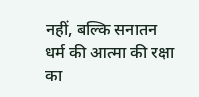नहीं, बल्कि सनातन धर्म की आत्मा की रक्षा का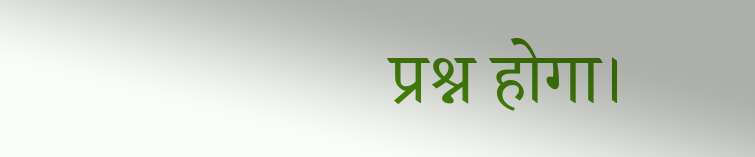प्रश्न होगा।